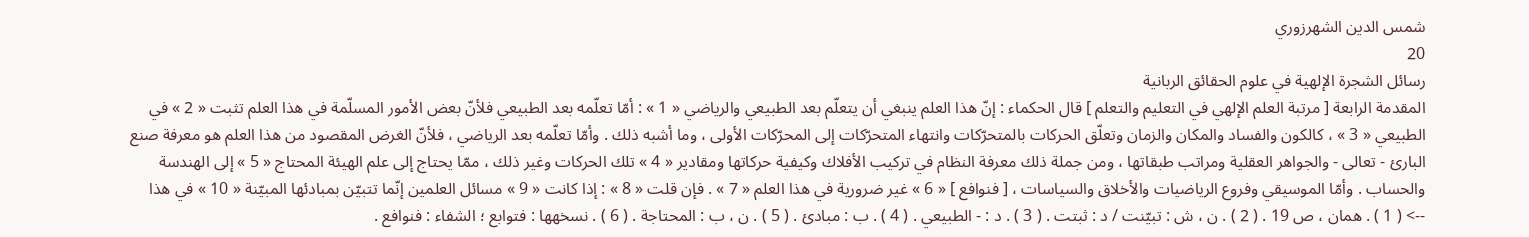شمس الدين الشهرزوري
20
رسائل الشجرة الإلهية في علوم الحقائق الربانية
المقدمة الرابعة [ مرتبة العلم الإلهي في التعليم والتعلم ] قال الحكماء : إنّ هذا العلم ينبغي أن يتعلّم بعد الطبيعي والرياضي « 1 » : أمّا تعلّمه بعد الطبيعي فلأنّ بعض الأمور المسلّمة في هذا العلم تثبت « 2 » في الطبيعي « 3 » ، كالكون والفساد والمكان والزمان وتعلّق الحركات بالمتحرّكات وانتهاء المتحرّكات إلى المحرّكات الأولى ، وما أشبه ذلك . وأمّا تعلّمه بعد الرياضي ، فلأنّ الغرض المقصود من هذا العلم هو معرفة صنع البارئ - تعالى - والجواهر العقلية ومراتب طبقاتها ، ومن جملة ذلك معرفة النظام في تركيب الأفلاك وكيفية حركاتها ومقادير « 4 » تلك الحركات وغير ذلك ، ممّا يحتاج إلى علم الهيئة المحتاج « 5 » إلى الهندسة والحساب . وأمّا الموسيقي وفروع الرياضيات والأخلاق والسياسات ، [ فنوافع ] « 6 » غير ضرورية في هذا العلم « 7 » . فإن قلت « 8 » : إذا كانت « 9 » مسائل العلمين إنّما تتبيّن بمبادئها المبيّنة « 10 » في هذا
--> ( 1 ) . همان ، ص 19 . ( 2 ) . ن ، ش : تبيّنت / د : ثبتت . ( 3 ) . د : - الطبيعي . ( 4 ) . ب : مبادئ . ( 5 ) . ن ، ب : المحتاجة . ( 6 ) . نسخهها : فتوابع ؛ الشفاء : فنوافع .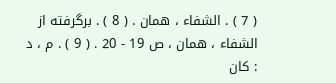( 7 ) . الشفاء ، همان . ( 8 ) . برگرفته از الشفاء ، همان ، ص 19 - 20 . ( 9 ) . م ، د : كان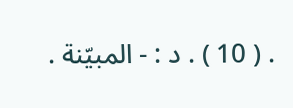. ( 10 ) . د : - المبيّنة .